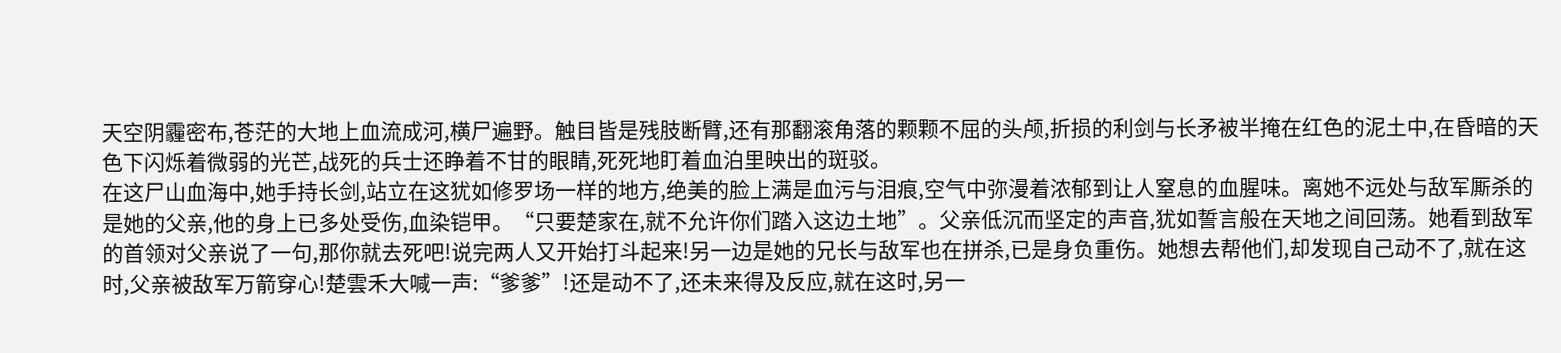天空阴霾密布,苍茫的大地上血流成河,横尸遍野。触目皆是残肢断臂,还有那翻滚角落的颗颗不屈的头颅,折损的利剑与长矛被半掩在红色的泥土中,在昏暗的天色下闪烁着微弱的光芒,战死的兵士还睁着不甘的眼睛,死死地盯着血泊里映出的斑驳。
在这尸山血海中,她手持长剑,站立在这犹如修罗场一样的地方,绝美的脸上满是血污与泪痕,空气中弥漫着浓郁到让人窒息的血腥味。离她不远处与敌军厮杀的是她的父亲,他的身上已多处受伤,血染铠甲。“只要楚家在,就不允许你们踏入这边土地”。父亲低沉而坚定的声音,犹如誓言般在天地之间回荡。她看到敌军的首领对父亲说了一句,那你就去死吧!说完两人又开始打斗起来!另一边是她的兄长与敌军也在拼杀,已是身负重伤。她想去帮他们,却发现自己动不了,就在这时,父亲被敌军万箭穿心!楚雲禾大喊一声:“爹爹”!还是动不了,还未来得及反应,就在这时,另一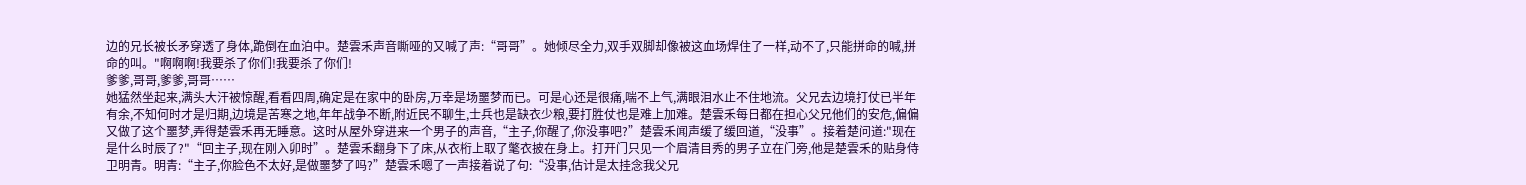边的兄长被长矛穿透了身体,跪倒在血泊中。楚雲禾声音嘶哑的又喊了声:“哥哥”。她倾尽全力,双手双脚却像被这血场焊住了一样,动不了,只能拼命的喊,拼命的叫。"啊啊啊!我要杀了你们!我要杀了你们!
爹爹,哥哥,爹爹,哥哥……
她猛然坐起来,满头大汗被惊醒,看看四周,确定是在家中的卧房,万幸是场噩梦而已。可是心还是很痛,喘不上气,满眼泪水止不住地流。父兄去边境打仗已半年有余,不知何时才是归期,边境是苦寒之地,年年战争不断,附近民不聊生,士兵也是缺衣少粮,要打胜仗也是难上加难。楚雲禾每日都在担心父兄他们的安危,偏偏又做了这个噩梦,弄得楚雲禾再无睡意。这时从屋外穿进来一个男子的声音,“主子,你醒了,你没事吧?”楚雲禾闻声缓了缓回道,“没事”。接着楚问道:"现在是什么时辰了?"“回主子,现在刚入卯时”。楚雲禾翻身下了床,从衣桁上取了氅衣披在身上。打开门只见一个眉清目秀的男子立在门旁,他是楚雲禾的贴身侍卫明青。明青:“主子,你脸色不太好,是做噩梦了吗?”楚雲禾嗯了一声接着说了句:“没事,估计是太挂念我父兄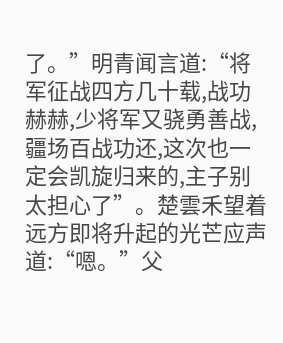了。”明青闻言道:“将军征战四方几十载,战功赫赫,少将军又骁勇善战,疆场百战功还,这次也一定会凯旋归来的,主子别太担心了”。楚雲禾望着远方即将升起的光芒应声道:“嗯。”父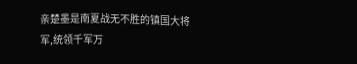亲楚墨是南夏战无不胜的镇国大将军,统领千军万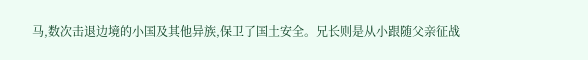马,数次击退边境的小国及其他异族,保卫了国土安全。兄长则是从小跟随父亲征战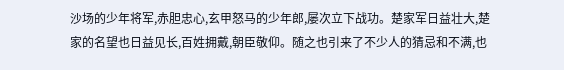沙场的少年将军,赤胆忠心,玄甲怒马的少年郎,屡次立下战功。楚家军日益壮大,楚家的名望也日益见长,百姓拥戴,朝臣敬仰。随之也引来了不少人的猜忌和不满,也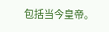包括当今皇帝。